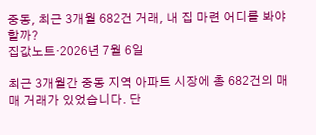중동, 최근 3개월 682건 거래, 내 집 마련 어디를 봐야 할까?
집값노트·2026년 7월 6일

최근 3개월간 중동 지역 아파트 시장에 총 682건의 매매 거래가 있었습니다. 단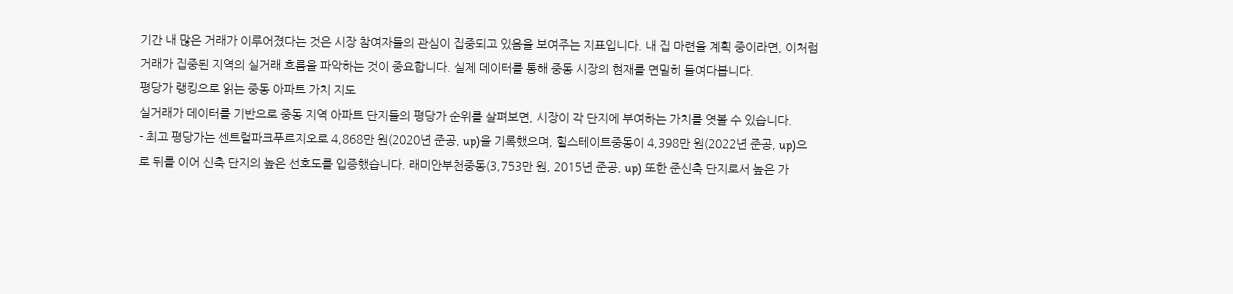기간 내 많은 거래가 이루어졌다는 것은 시장 참여자들의 관심이 집중되고 있음을 보여주는 지표입니다. 내 집 마련을 계획 중이라면, 이처럼 거래가 집중된 지역의 실거래 흐름을 파악하는 것이 중요합니다. 실제 데이터를 통해 중동 시장의 현재를 면밀히 들여다봅니다.
평당가 랭킹으로 읽는 중동 아파트 가치 지도
실거래가 데이터를 기반으로 중동 지역 아파트 단지들의 평당가 순위를 살펴보면, 시장이 각 단지에 부여하는 가치를 엿볼 수 있습니다.
- 최고 평당가는 센트럴파크푸르지오로 4,868만 원(2020년 준공, up)을 기록했으며, 힐스테이트중동이 4,398만 원(2022년 준공, up)으로 뒤를 이어 신축 단지의 높은 선호도를 입증했습니다. 래미안부천중동(3,753만 원, 2015년 준공, up) 또한 준신축 단지로서 높은 가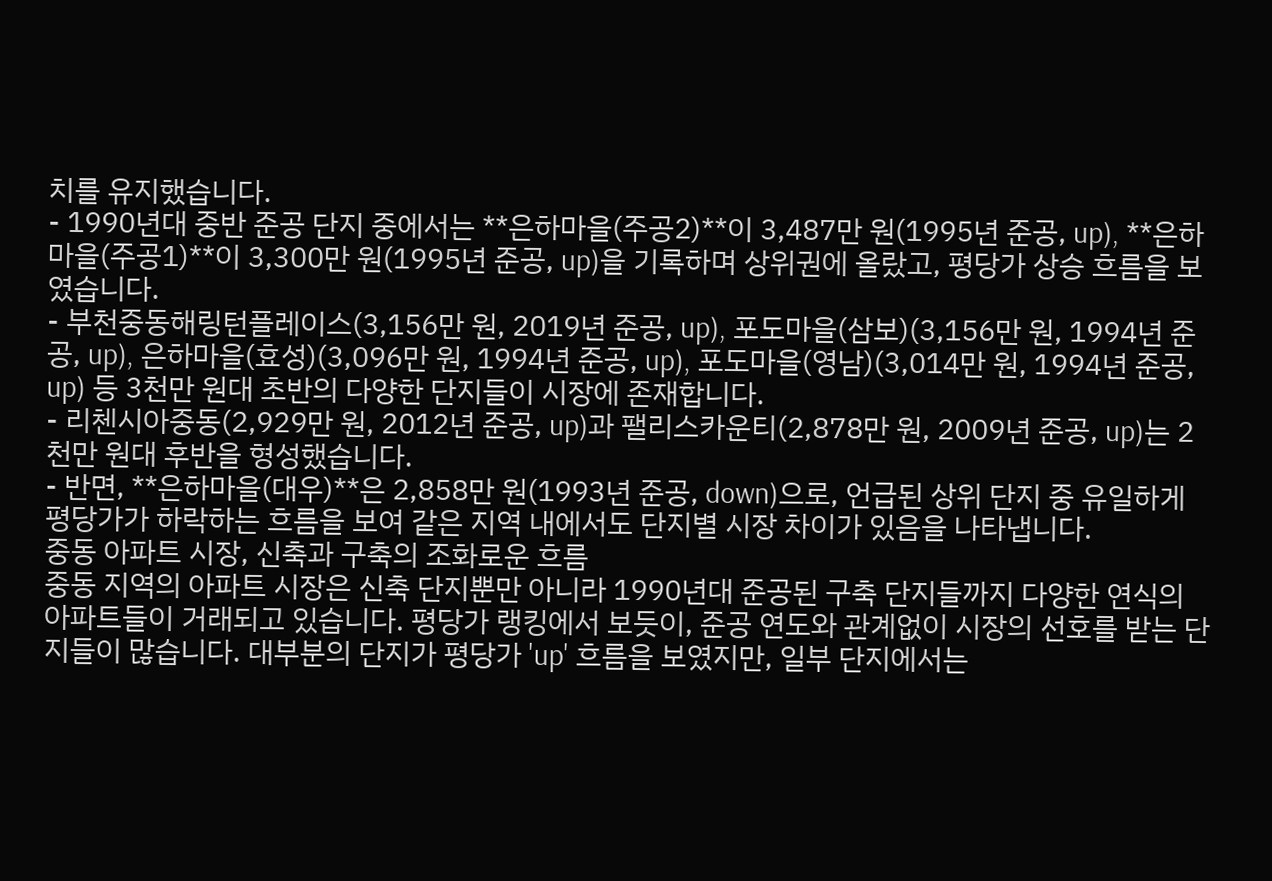치를 유지했습니다.
- 1990년대 중반 준공 단지 중에서는 **은하마을(주공2)**이 3,487만 원(1995년 준공, up), **은하마을(주공1)**이 3,300만 원(1995년 준공, up)을 기록하며 상위권에 올랐고, 평당가 상승 흐름을 보였습니다.
- 부천중동해링턴플레이스(3,156만 원, 2019년 준공, up), 포도마을(삼보)(3,156만 원, 1994년 준공, up), 은하마을(효성)(3,096만 원, 1994년 준공, up), 포도마을(영남)(3,014만 원, 1994년 준공, up) 등 3천만 원대 초반의 다양한 단지들이 시장에 존재합니다.
- 리첸시아중동(2,929만 원, 2012년 준공, up)과 팰리스카운티(2,878만 원, 2009년 준공, up)는 2천만 원대 후반을 형성했습니다.
- 반면, **은하마을(대우)**은 2,858만 원(1993년 준공, down)으로, 언급된 상위 단지 중 유일하게 평당가가 하락하는 흐름을 보여 같은 지역 내에서도 단지별 시장 차이가 있음을 나타냅니다.
중동 아파트 시장, 신축과 구축의 조화로운 흐름
중동 지역의 아파트 시장은 신축 단지뿐만 아니라 1990년대 준공된 구축 단지들까지 다양한 연식의 아파트들이 거래되고 있습니다. 평당가 랭킹에서 보듯이, 준공 연도와 관계없이 시장의 선호를 받는 단지들이 많습니다. 대부분의 단지가 평당가 'up' 흐름을 보였지만, 일부 단지에서는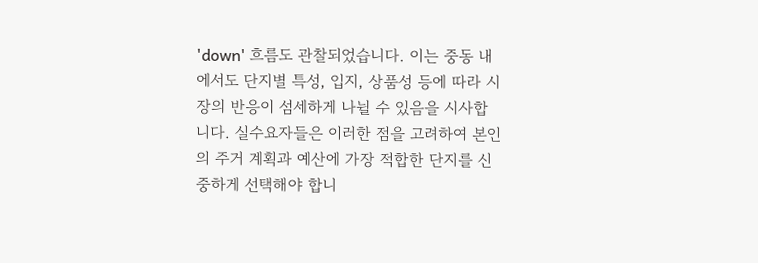'down' 흐름도 관찰되었습니다. 이는 중동 내에서도 단지별 특성, 입지, 상품성 등에 따라 시장의 반응이 섬세하게 나뉠 수 있음을 시사합니다. 실수요자들은 이러한 점을 고려하여 본인의 주거 계획과 예산에 가장 적합한 단지를 신중하게 선택해야 합니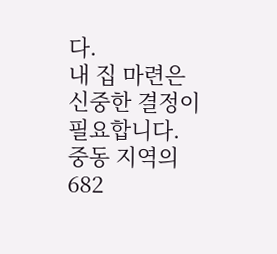다.
내 집 마련은 신중한 결정이 필요합니다. 중동 지역의 682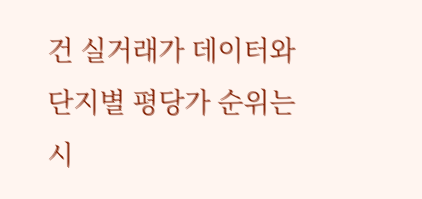건 실거래가 데이터와 단지별 평당가 순위는 시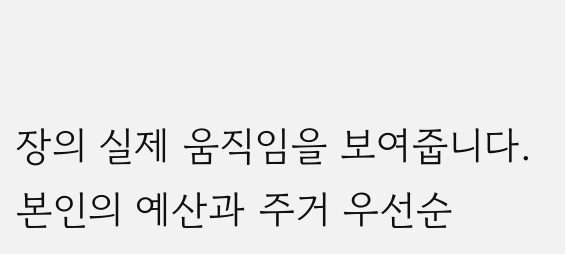장의 실제 움직임을 보여줍니다. 본인의 예산과 주거 우선순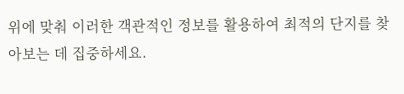위에 맞춰 이러한 객관적인 정보를 활용하여 최적의 단지를 찾아보는 데 집중하세요.